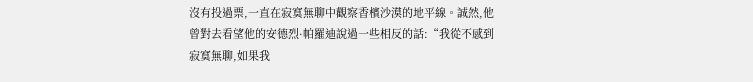沒有投過票,一直在寂寞無聊中觀察香檳沙漠的地平線。誠然,他曾對去看望他的安德烈·帕羅迪說過一些相反的話:“我從不感到寂寞無聊,如果我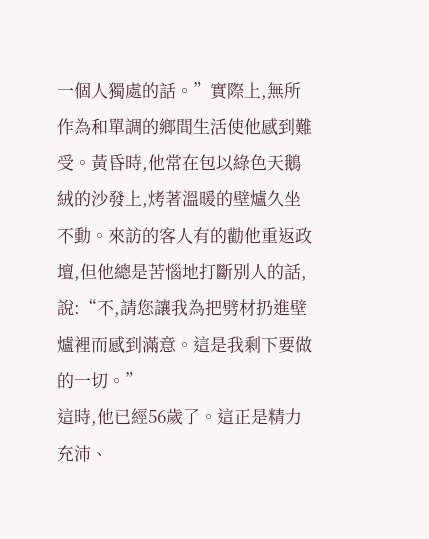一個人獨處的話。”實際上,無所作為和單調的鄉間生活使他感到難受。黃昏時,他常在包以綠色天鵝絨的沙發上,烤著溫暖的壁爐久坐不動。來訪的客人有的勸他重返政壇,但他總是苦惱地打斷別人的話,說:“不,請您讓我為把劈材扔進壁爐裡而感到滿意。這是我剩下要做的一切。”
這時,他已經56歲了。這正是精力充沛、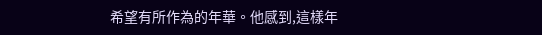希望有所作為的年華。他感到,這樣年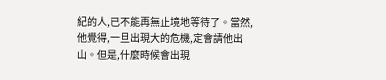紀的人,已不能再無止境地等待了。當然,他覺得,一旦出現大的危機,定會請他出山。但是,什麼時候會出現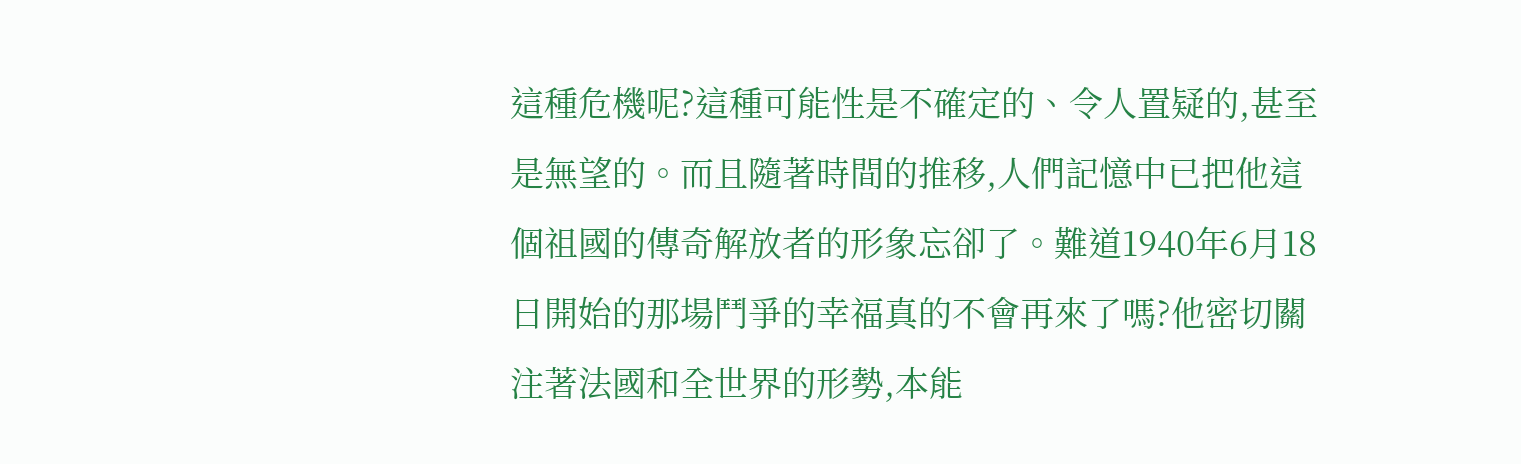這種危機呢?這種可能性是不確定的、令人置疑的,甚至是無望的。而且隨著時間的推移,人們記憶中已把他這個祖國的傳奇解放者的形象忘卻了。難道1940年6月18日開始的那場鬥爭的幸福真的不會再來了嗎?他密切關注著法國和全世界的形勢,本能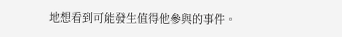地想看到可能發生值得他參與的事件。